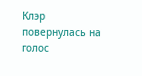Клэр повернулась на голос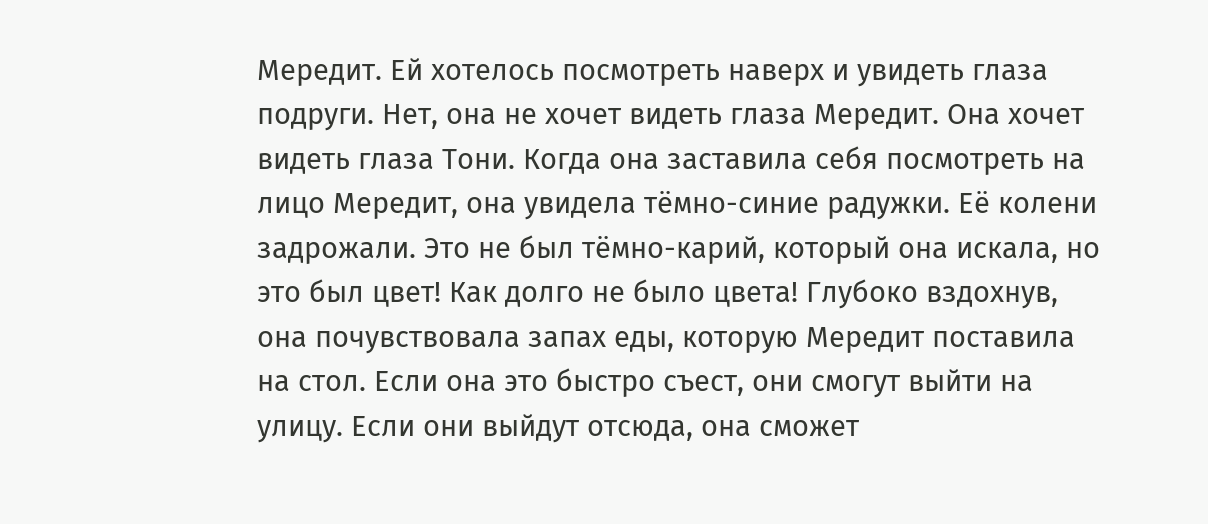Мередит. Ей хотелось посмотреть наверх и увидеть глаза подруги. Нет, она не хочет видеть глаза Мередит. Она хочет видеть глаза Тони. Когда она заставила себя посмотреть на лицо Мередит, она увидела тёмно-синие радужки. Её колени задрожали. Это не был тёмно-карий, который она искала, но это был цвет! Как долго не было цвета! Глубоко вздохнув, она почувствовала запах еды, которую Мередит поставила на стол. Если она это быстро съест, они смогут выйти на улицу. Если они выйдут отсюда, она сможет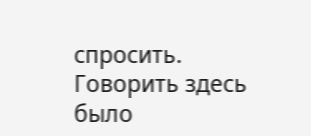спросить. Говорить здесь было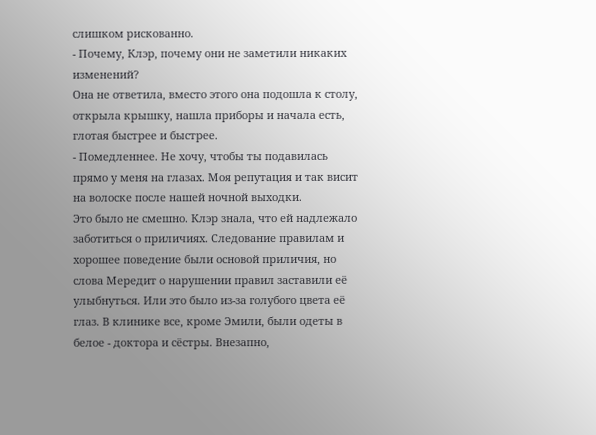слишком рискованно.
- Почему, Клэр, почему они не заметили никаких изменений?
Она не ответила, вместо этого она подошла к столу, открыла крышку, нашла приборы и начала есть, глотая быстрее и быстрее.
- Помедленнее. Не хочу, чтобы ты подавилась прямо у меня на глазах. Моя репутация и так висит на волоске после нашей ночной выходки.
Это было не смешно. Клэр знала, что ей надлежало заботиться о приличиях. Следование правилам и хорошее поведение были основой приличия, но слова Мередит о нарушении правил заставили её улыбнуться. Или это было из-за голубого цвета её глаз. В клинике все, кроме Эмили, были одеты в белое - доктора и сёстры. Внезапно,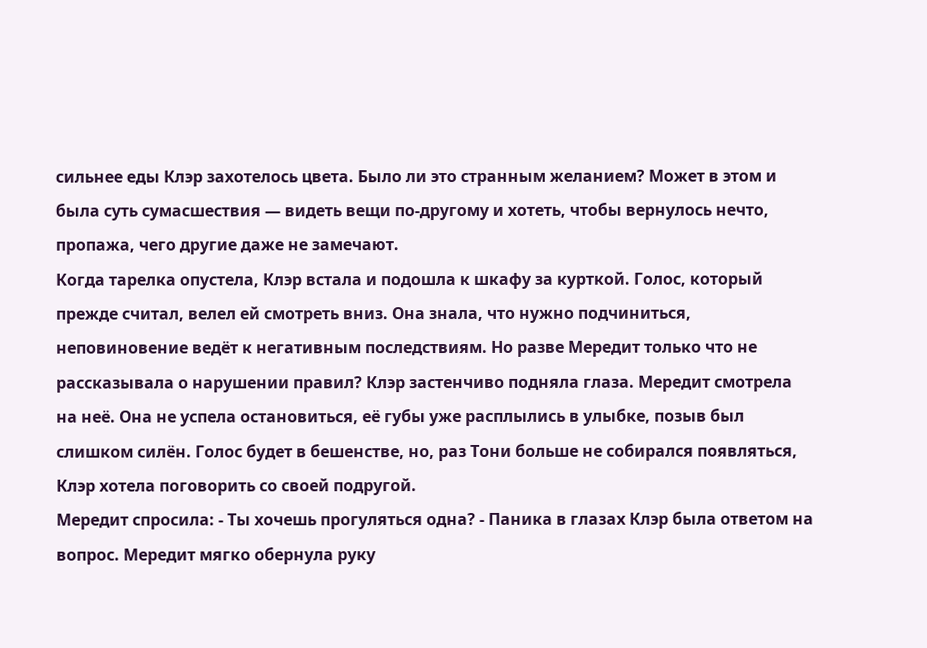сильнее еды Клэр захотелось цвета. Было ли это странным желанием? Может в этом и была суть сумасшествия — видеть вещи по-другому и хотеть, чтобы вернулось нечто, пропажа, чего другие даже не замечают.
Когда тарелка опустела, Клэр встала и подошла к шкафу за курткой. Голос, который прежде считал, велел ей смотреть вниз. Она знала, что нужно подчиниться, неповиновение ведёт к негативным последствиям. Но разве Мередит только что не рассказывала о нарушении правил? Клэр застенчиво подняла глаза. Мередит смотрела на неё. Она не успела остановиться, её губы уже расплылись в улыбке, позыв был слишком силён. Голос будет в бешенстве, но, раз Тони больше не собирался появляться, Клэр хотела поговорить со своей подругой.
Мередит спросила: - Ты хочешь прогуляться одна? - Паника в глазах Клэр была ответом на вопрос. Мередит мягко обернула руку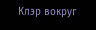Клэр вокруг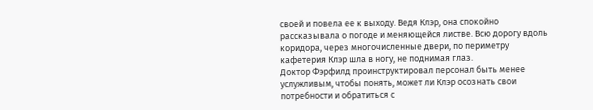своей и повела ее к выходу. Ведя Клэр, она спокойно рассказывала о погоде и меняющейся листве. Всю дорогу вдоль коридора, через многочисленные двери, по периметру кафетерия Клэр шла в ногу, не поднимая глаз.
Доктор Фэрфилд проинструктировал персонал быть менее услужливым, чтобы понять, может ли Клэр осознать свои потребности и обратиться с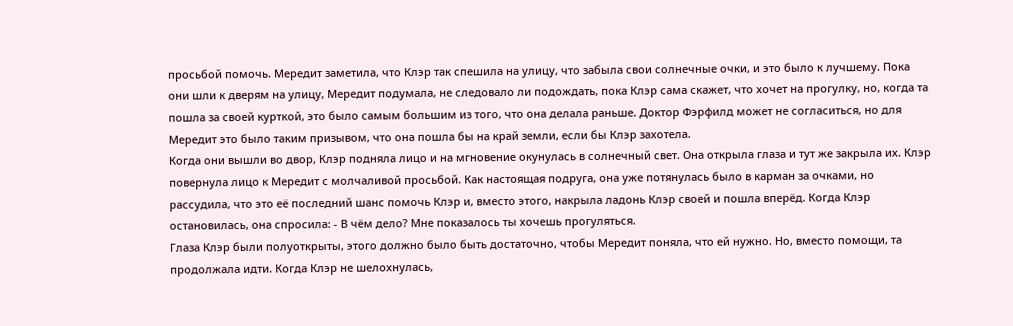просьбой помочь. Мередит заметила, что Клэр так спешила на улицу, что забыла свои солнечные очки, и это было к лучшему. Пока они шли к дверям на улицу, Мередит подумала, не следовало ли подождать, пока Клэр сама скажет, что хочет на прогулку, но, когда та пошла за своей курткой, это было самым большим из того, что она делала раньше. Доктор Фэрфилд может не согласиться, но для Мередит это было таким призывом, что она пошла бы на край земли, если бы Клэр захотела.
Когда они вышли во двор, Клэр подняла лицо и на мгновение окунулась в солнечный свет. Она открыла глаза и тут же закрыла их. Клэр повернула лицо к Мередит с молчаливой просьбой. Как настоящая подруга, она уже потянулась было в карман за очками, но рассудила, что это её последний шанс помочь Клэр и, вместо этого, накрыла ладонь Клэр своей и пошла вперёд. Когда Клэр остановилась, она спросила: - В чём дело? Мне показалось ты хочешь прогуляться.
Глаза Клэр были полуоткрыты, этого должно было быть достаточно, чтобы Мередит поняла, что ей нужно. Но, вместо помощи, та продолжала идти. Когда Клэр не шелохнулась,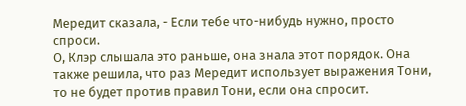Мередит сказала, - Если тебе что-нибудь нужно, просто спроси.
О, Клэр слышала это раньше, она знала этот порядок. Она также решила, что раз Мередит использует выражения Тони, то не будет против правил Тони, если она спросит.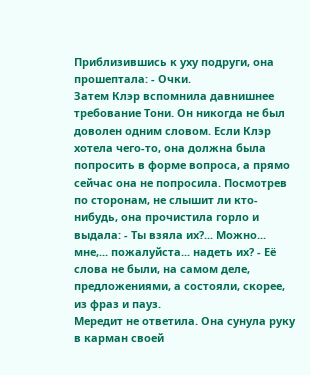Приблизившись к уху подруги, она прошептала: - Очки.
Затем Клэр вспомнила давнишнее требование Тони. Он никогда не был доволен одним словом. Если Клэр хотела чего-то, она должна была попросить в форме вопроса, а прямо сейчас она не попросила. Посмотрев по сторонам, не слышит ли кто-нибудь, она прочистила горло и выдала: - Ты взяла их?... Можно... мне,... пожалуйста... надеть их? - Её слова не были, на самом деле, предложениями, а состояли, скорее, из фраз и пауз.
Мередит не ответила. Она сунула руку в карман своей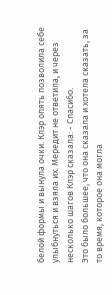белой формы и вынула очки. Клэр опять позволила себе улыбнуться и взяла их. Мередит не ответила, и через несколько шагов Клэр сказала: - Спасибо.
Это было большее, что она сказала и хотела сказать, за то время, которое она могла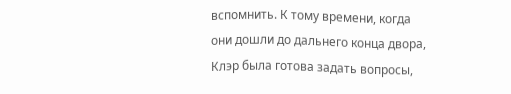вспомнить. К тому времени, когда они дошли до дальнего конца двора, Клэр была готова задать вопросы,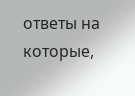ответы на которые,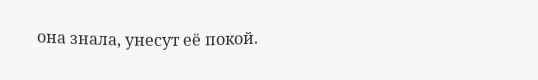она знала, унесут её покой.